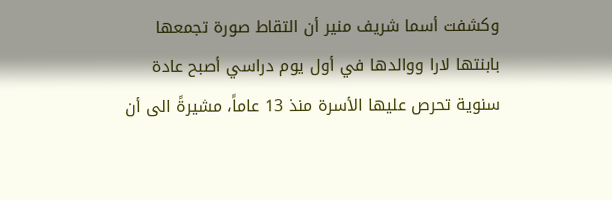وكشفت أسما شريف منير أن التقاط صورة تجمعها بابنتها لارا ووالدها في أول يوم دراسي أصبح عادة سنوية تحرص عليها الأسرة منذ 13 عاماً، مشيرةً الى أن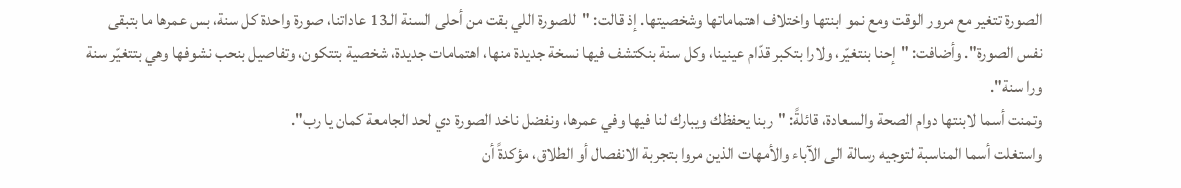الصورة تتغير مع مرور الوقت ومع نمو ابنتها واختلاف اهتماماتها وشخصيتها. إذ قالت: "للصورة اللي بقت من أحلى السنة الـ13 عاداتنا، صورة واحدة كل سنة، بس عمرها ما بتبقى نفس الصورة". وأضافت: "إحنا بنتغيّر، ولارا بتكبر قدّام عينينا، وكل سنة بنكتشف فيها نسخة جديدة منها، اهتمامات جديدة، شخصية بتتكون، وتفاصيل بنحب نشوفها وهي بتتغيّر سنة ورا سنة".
وتمنت أسما لابنتها دوام الصحة والسعادة، قائلةً: "ربنا يحفظك ويبارك لنا فيها وفي عمرها، ونفضل ناخد الصورة دي لحد الجامعة كمان يا رب".
واستغلت أسما المناسبة لتوجيه رسالة الى الآباء والأمهات الذين مروا بتجربة الانفصال أو الطلاق، مؤكدةً أن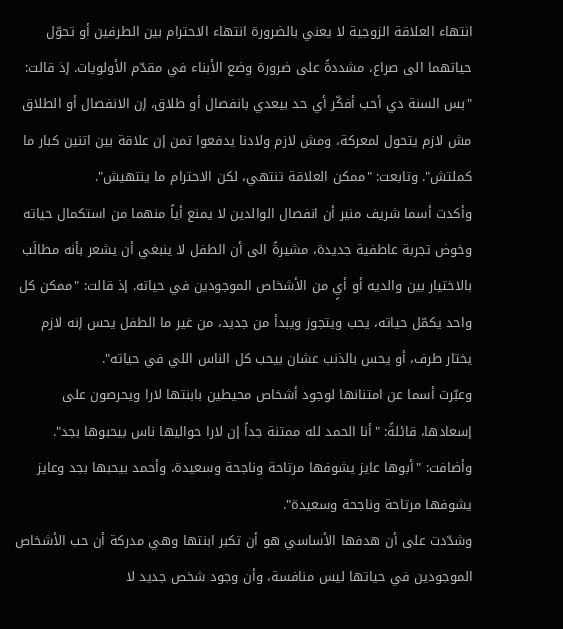انتهاء العلاقة الزوجية لا يعني بالضرورة انتهاء الاحترام بين الطرفين أو تحوّل حياتهما الى صراع، مشددةً على ضرورة وضع الأبناء في مقدّم الأولويات. إذ قالت: "بس السنة دي أحب أفكّر أي حد بيعدي بانفصال أو طلاق، إن الانفصال أو الطلاق مش لازم يتحول لمعركة، ومش لازم ولادنا يدفعوا تمن إن علاقة بين اتنين كبار ما كملتش". وتابعت: "ممكن العلاقة تنتهي، لكن الاحترام ما ينتهيش".
وأكدت أسما شريف منير أن انفصال الوالدين لا يمنع أياً منهما من استكمال حياته وخوض تجربة عاطفية جديدة، مشيرةً الى أن الطفل لا ينبغي أن يشعر بأنه مطالَب بالاختيار بين والديه أو أيٍ من الأشخاص الموجودين في حياته. إذ قالت: "ممكن كل واحد يكمّل حياته، يحب ويتجوز ويبدأ من جديد، من غير ما الطفل يحس إنه لازم يختار طرف، أو يحس بالذنب عشان بيحب كل الناس اللي في حياته".
وعبّرت أسما عن امتنانها لوجود أشخاص محيطين بابنتها لارا ويحرصون على إسعادها، قائلةً: "أنا الحمد لله ممتنة جداً إن لارا حواليها ناس بيحبوها بجد". وأضافت: "أبوها عايز يشوفها مرتاحة وناجحة وسعيدة، وأحمد بيحبها بجد وعايز يشوفها مرتاحة وناجحة وسعيدة".
وشدّدت على أن هدفها الأساسي هو أن تكبر ابنتها وهي مدركة أن حب الأشخاص الموجودين في حياتها ليس منافسة، وأن وجود شخص جديد لا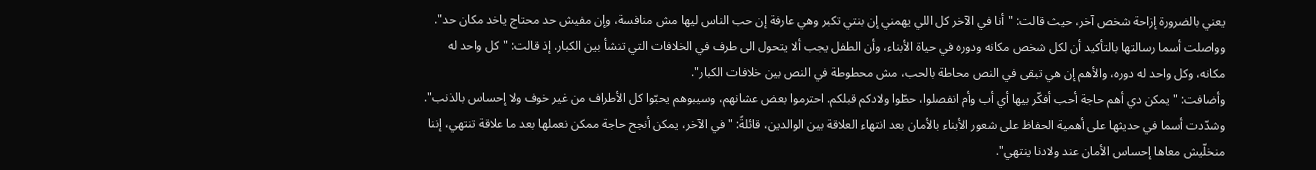يعني بالضرورة إزاحة شخص آخر، حيث قالت: "أنا في الآخر كل اللي يهمني إن بنتي تكبر وهي عارفة إن حب الناس ليها مش منافسة، وإن مفيش حد محتاج ياخد مكان حد".
وواصلت أسما رسالتها بالتأكيد أن لكل شخص مكانه ودوره في حياة الأبناء، وأن الطفل يجب ألا يتحول الى طرف في الخلافات التي تنشأ بين الكبار. إذ قالت: "كل واحد له مكانه، وكل واحد له دوره، والأهم إن هي تبقى في النص محاطة بالحب، مش محطوطة في النص بين خلافات الكبار".
وأضافت: "يمكن دي أهم حاجة أحب أفكّر بيها أي أب وأم انفصلوا، حطّوا ولادكم قبلكم. احترموا بعض عشانهم، وسيبوهم يحبّوا كل الأطراف من غير خوف ولا إحساس بالذنب".
وشدّدت أسما في حديثها على أهمية الحفاظ على شعور الأبناء بالأمان بعد انتهاء العلاقة بين الوالدين، قائلةً: "في الآخر، يمكن أنجح حاجة ممكن نعملها بعد ما علاقة تنتهي، إننا منخلّيش معاها إحساس الأمان عند ولادنا ينتهي".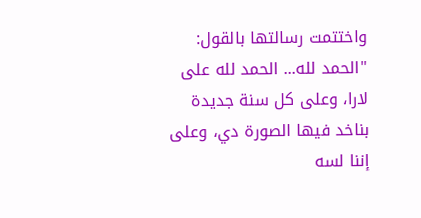واختتمت رسالتها بالقول: "الحمد لله... الحمد لله على لارا، وعلى كل سنة جديدة بناخد فيها الصورة دي، وعلى إننا لسه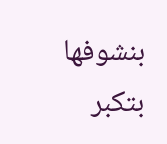بنشوفها بتكبر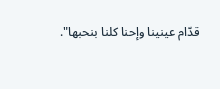قدّام عينينا وإحنا كلنا بنحبها".